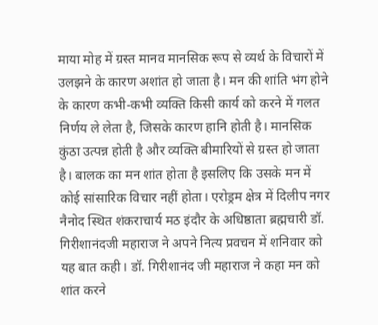माया मोह में ग्रस्त मानव मानसिक रूप से व्यर्थ के विचारों में उलझने के कारण अशांत हो जाता है। मन की शांति भंग होने के कारण कभी-कभी व्यक्ति किसी कार्य को करने में गलत निर्णय ले लेता है, जिसके कारण हानि होती है। मानसिक कुंठा उत्पन्न होती है और व्यक्ति बीमारियों से ग्रस्त हो जाता है। बालक का मन शांत होता है इसलिए कि उसके मन में कोई सांसारिक विचार नहीं होता। एरोड्रम क्षेत्र में दिलीप नगर नैनोद स्थित शंकराचार्य मठ इंदौर के अधिष्ठाता ब्रह्मचारी डॉ. गिरीशानंदजी महाराज ने अपने नित्य प्रवचन में शनिवार को यह बात कही। डॉ. गिरीशानंद जी महाराज ने कहा मन को शांत करने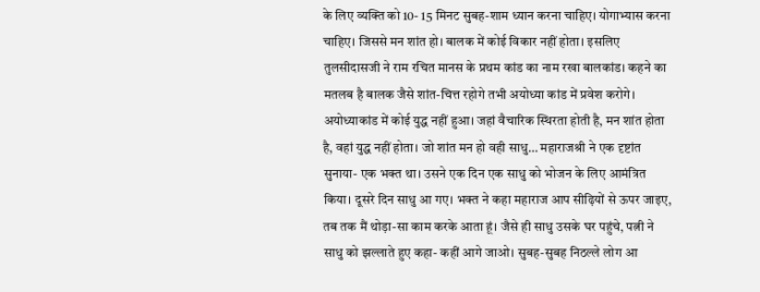के लिए व्यक्ति को 10- 15 मिनट सुबह-शाम ध्यान करना चाहिए। योगाभ्यास करना चाहिए। जिससे मन शांत हो। बालक में कोई विकार नहीं होता। इसलिए तुलसीदासजी ने राम रचित मानस के प्रथम कांड का नाम रखा बालकांड। कहने का मतलब है बालक जैसे शांत-चित्त रहोगे तभी अयोध्या कांड में प्रवेश करोगे। अयोध्याकांड में कोई युद्ध नहीं हुआ। जहां वैचारिक स्थिरता होती है, मन शांत होता है, वहां युद्ध नहीं होता। जो शांत मन हो वही साधु… महाराजश्री ने एक दृष्टांत सुनाया- एक भक्त था। उसने एक दिन एक साधु को भोजन के लिए आमंत्रित किया। दूसरे दिन साधु आ गए। भक्त ने कहा महाराज आप सीढ़ियों से ऊपर जाइए, तब तक मैं थोड़ा-सा काम करके आता हूं। जैसे ही साधु उसके घर पहुंचे, पत्नी ने साधु को झल्लाते हुए कहा- कहीं आगे जाओ। सुबह-सुबह निठल्ले लोग आ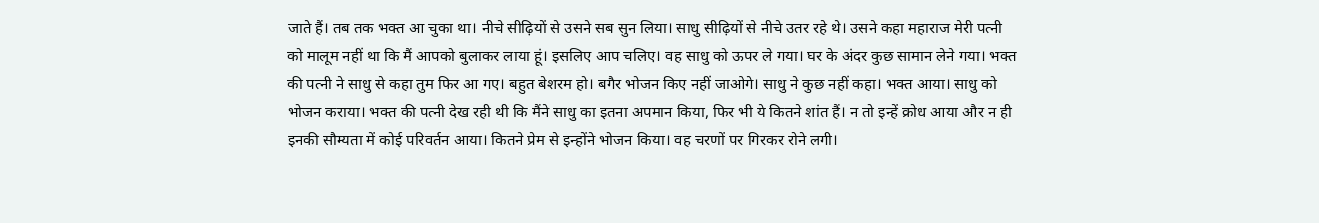जाते हैं। तब तक भक्त आ चुका था। नीचे सीढ़ियों से उसने सब सुन लिया। साधु सीढ़ियों से नीचे उतर रहे थे। उसने कहा महाराज मेरी पत्नी को मालूम नहीं था कि मैं आपको बुलाकर लाया हूं। इसलिए आप चलिए। वह साधु को ऊपर ले गया। घर के अंदर कुछ सामान लेने गया। भक्त की पत्नी ने साधु से कहा तुम फिर आ गए। बहुत बेशरम हो। बगैर भोजन किए नहीं जाओगे। साधु ने कुछ नहीं कहा। भक्त आया। साधु को भोजन कराया। भक्त की पत्नी देख रही थी कि मैंने साधु का इतना अपमान किया, फिर भी ये कितने शांत हैं। न तो इन्हें क्रोध आया और न ही इनकी सौम्यता में कोई परिवर्तन आया। कितने प्रेम से इन्होंने भोजन किया। वह चरणों पर गिरकर रोने लगी।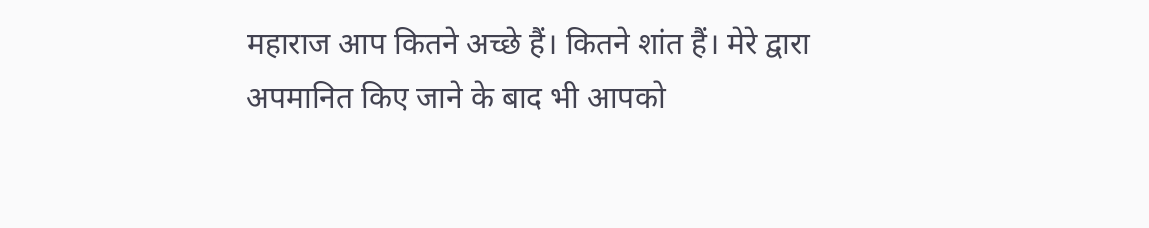महाराज आप कितने अच्छे हैं। कितने शांत हैं। मेरे द्वारा अपमानित किए जाने के बाद भी आपको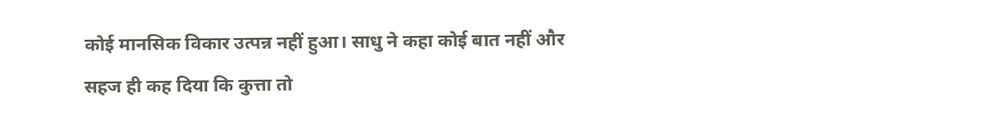कोई मानसिक विकार उत्पन्न नहीं हुआ। साधु ने कहा कोई बात नहीं और सहज ही कह दिया कि कुत्ता तो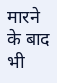मारने के बाद भी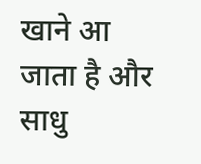खाने आ जाता है और साधु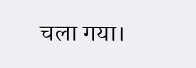चला गया।